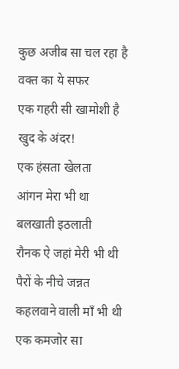कुछ अजीब सा चल रहा है वक्त का ये सफर
एक गहरी सी खामोशी है खुद के अंदर!
एक हंसता खेलता
आंगन मेरा भी था
बलखाती इठलाती
रौनक ऐ जहां मेरी भी थी
पैरों के नीचे जन्नत
कहलवाने वाली माँ भी थी
एक कमजोर सा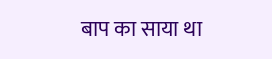बाप का साया था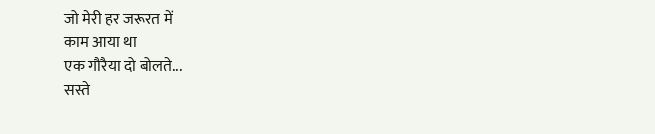जो मेरी हर जरूरत में
काम आया था
एक गौरैया दो बोलते...
सस्ते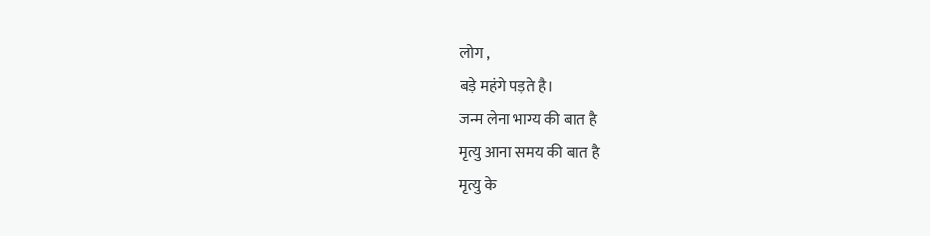लोग ,
बड़े महंगे पड़ते है।
जन्म लेना भाग्य की बात है
मृत्यु आना समय की बात है
मृत्यु के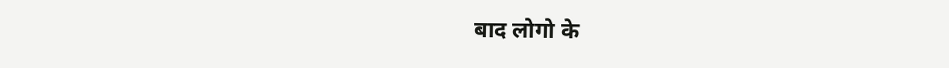बाद लोगो के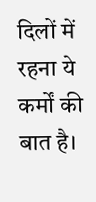दिलों में
रहना ये कर्मों की बात है।